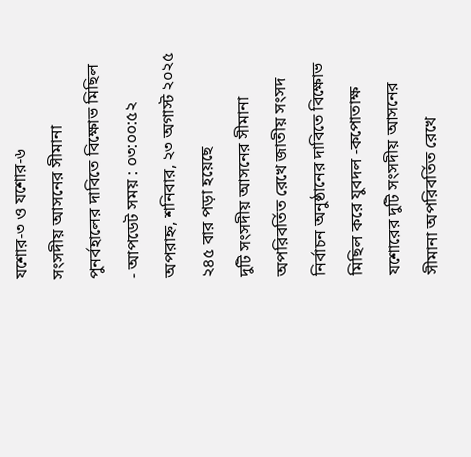যশোর-৩ ও যশোর-৬
সংসদীয় আসনের সীমানা পুনর্বহালের দাবিতে বিক্ষোভ মিছিল
- আপডেট সময় : ০৩:০০:৫২ অপরাহ্ন, শনিবার, ২৩ অগাস্ট ২০২৫ ২৪৫ বার পড়া হয়েছে
দুটি সংসদীয় আসনের সীমানা অপরিবর্তিত রেখে জাতীয় সংসদ নির্বাচন অনুষ্ঠানের দাবিতে বিক্ষোভ মিছিল করে যুবদল -কপোতাক্ষ
যশোরের দুটি সংসদীয় আসনের সীমানা অপরিবর্তিত রেখে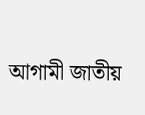আগামী জাতীয়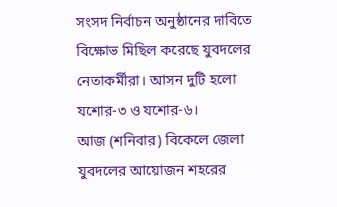সংসদ নির্বাচন অনুষ্ঠানের দাবিতে বিক্ষোভ মিছিল করেছে যুবদলের নেতাকর্মীরা। আসন দুটি হলো যশোর-৩ ও যশোর-৬।
আজ (শনিবার) বিকেলে জেলা যুবদলের আয়োজন শহরের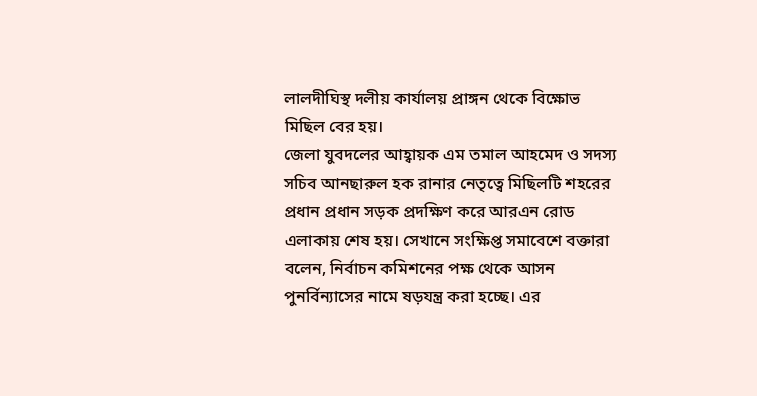লালদীঘিস্থ দলীয় কার্যালয় প্রাঙ্গন থেকে বিক্ষোভ মিছিল বের হয়।
জেলা যুবদলের আহ্বায়ক এম তমাল আহমেদ ও সদস্য সচিব আনছারুল হক রানার নেতৃত্বে মিছিলটি শহরের প্রধান প্রধান সড়ক প্রদক্ষিণ করে আরএন রোড এলাকায় শেষ হয়। সেখানে সংক্ষিপ্ত সমাবেশে বক্তারা বলেন, নির্বাচন কমিশনের পক্ষ থেকে আসন পুনর্বিন্যাসের নামে ষড়যন্ত্র করা হচ্ছে। এর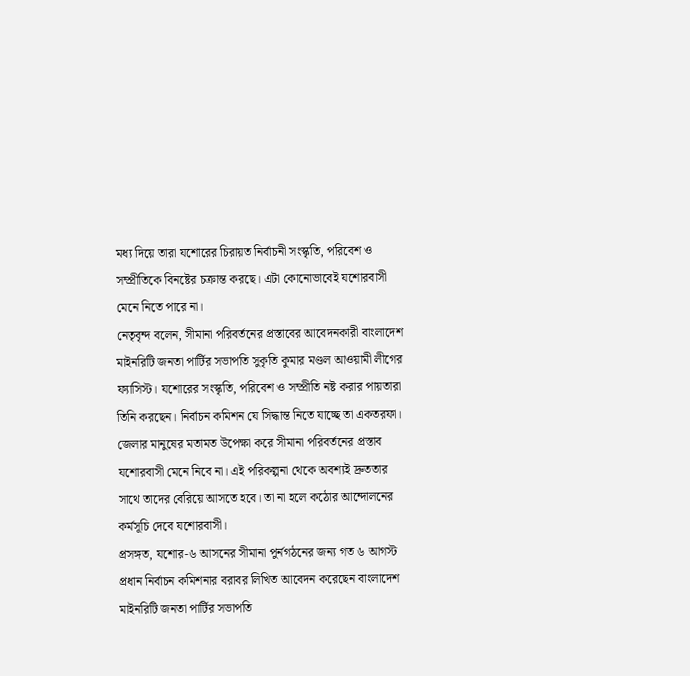মধ্য দিয়ে তারা যশোরের চিরায়ত নির্বাচনী সংস্কৃতি, পরিবেশ ও সম্প্রীতিকে বিনষ্টের চক্রান্ত করছে। এটা কোনোভাবেই যশোরবাসী মেনে নিতে পারে না।
নেতৃবৃন্দ বলেন, সীমানা পরিবর্তনের প্রস্তাবের আবেদনকারী বাংলাদেশ মাইনরিটি জনতা পার্টির সভাপতি সুকৃতি কুমার মণ্ডল আওয়ামী লীগের ফ্যাসিস্ট। যশোরের সংস্কৃতি, পরিবেশ ও সম্প্রীতি নষ্ট করার পায়তারা তিনি করছেন। নির্বাচন কমিশন যে সিদ্ধান্ত নিতে যাচ্ছে তা একতরফা। জেলার মানুষের মতামত উপেক্ষা করে সীমানা পরিবর্তনের প্রস্তাব যশোরবাসী মেনে নিবে না। এই পরিকল্পনা থেকে অবশ্যই দ্রুততার সাথে তাদের বেরিয়ে আসতে হবে। তা না হলে কঠোর আন্দোলনের কর্মসূচি দেবে যশোরবাসী।
প্রসঙ্গত, যশোর-৬ আসনের সীমানা পুর্নগঠনের জন্য গত ৬ আগস্ট প্রধান নির্বাচন কমিশনার বরাবর লিখিত আবেদন করেছেন বাংলাদেশ মাইনরিটি জনতা পার্টির সভাপতি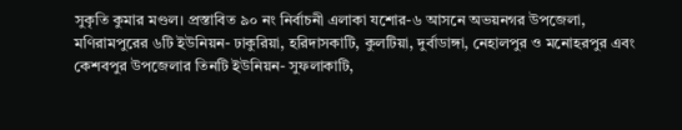সুকৃতি কুমার মণ্ডল। প্রস্তাবিত ৯০ নং নির্বাচনী এলাকা যশোর-৬ আসনে অভয়নগর উপজেলা, মণিরামপুরের ৬টি ইউনিয়ন- ঢাকুরিয়া, হরিদাসকাটি, কুলটিয়া, দুর্বাডাঙ্গা, নেহালপুর ও মনোহরপুর এবং কেশবপুর উপজেলার তিনটি ইউনিয়ন- সুফলাকাটি,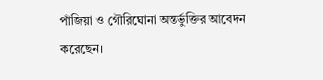পাঁজিয়া ও গৌরিঘোনা অন্তর্ভুক্তির আবেদন করেছেন।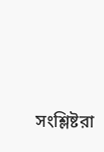সংশ্লিষ্টরা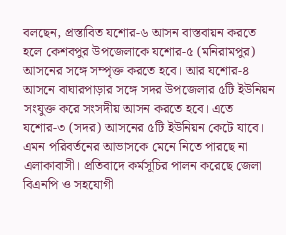বলছেন, প্রস্তাবিত যশোর-৬ আসন বাস্তবায়ন করতে হলে কেশবপুর উপজেলাকে যশোর-৫ (মনিরামপুর) আসনের সঙ্গে সম্পৃক্ত করতে হবে। আর যশোর-৪ আসনে বাঘারপাড়ার সঙ্গে সদর উপজেলার ৫টি ইউনিয়ন সংযুক্ত করে সংসদীয় আসন করতে হবে। এতে যশোর-৩ (সদর) আসনের ৫টি ইউনিয়ন কেটে যাবে। এমন পরিবর্তনের আভাসকে মেনে নিতে পারছে না এলাকাবাসী। প্রতিবাদে কর্মসূচির পালন করেছে জেলা বিএনপি ও সহযোগী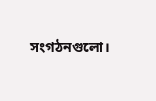সংগঠনগুলো।